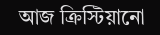আজ ক্রিস্টিয়ানো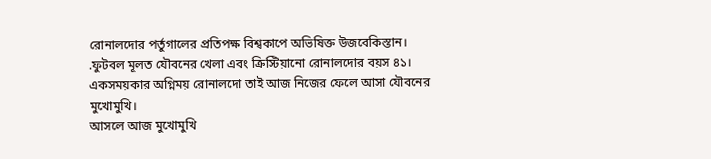রোনালদোর পর্তুগালের প্রতিপক্ষ বিশ্বকাপে অভিষিক্ত উজবেকিস্তান।
.ফুটবল মূলত যৌবনের খেলা এবং ক্রিস্টিয়ানো রোনালদোর বয়স ৪১।
একসময়কার অগ্নিময় রোনালদো তাই আজ নিজের ফেলে আসা যৌবনের মুখোমুখি।
আসলে আজ মুখোমুখি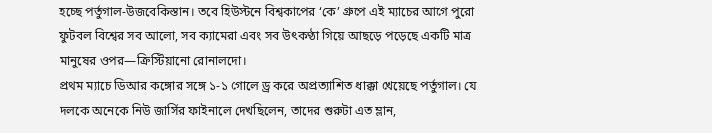হচ্ছে পর্তুগাল-উজবেকিস্তান। তবে হিউস্টনে বিশ্বকাপের ‘কে’ গ্রুপে এই ম্যাচের আগে পুরো ফুটবল বিশ্বের সব আলো, সব ক্যামেরা এবং সব উৎকণ্ঠা গিয়ে আছড়ে পড়েছে একটি মাত্র মানুষের ওপর—ক্রিস্টিয়ানো রোনালদো।
প্রথম ম্যাচে ডিআর কঙ্গোর সঙ্গে ১-১ গোলে ড্র করে অপ্রত্যাশিত ধাক্কা খেয়েছে পর্তুগাল। যে দলকে অনেকে নিউ জার্সির ফাইনালে দেখছিলেন, তাদের শুরুটা এত ম্লান,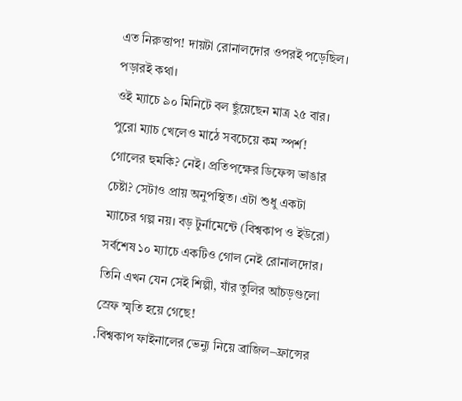এত নিরুত্তাপ! দায়টা রোনালদোর ওপরই পড়েছিল। পড়ারই কথা।
ওই ম্যাচে ৯০ মিনিটে বল ছুঁয়েছেন মাত্র ২৫ বার। পুরো ম্যাচ খেলেও মাঠে সবচেয়ে কম স্পর্শ! গোলের হুমকি? নেই। প্রতিপক্ষের ডিফেন্স ভাঙার চেষ্টা? সেটাও প্রায় অনুপস্থিত। এটা শুধু একটা ম্যাচের গল্প নয়। বড় টুর্নামেন্টে (বিশ্বকাপ ও ইউরো) সর্বশেষ ১০ ম্যাচে একটিও গোল নেই রোনালদোর। তিনি এখন যেন সেই শিল্পী, যাঁর তুলির আঁচড়গুলো স্রেফ স্মৃতি হয়ে গেছে!
.বিশ্বকাপ ফাইনালের ভেন্যু নিয়ে ব্রাজিল–ফ্রান্সের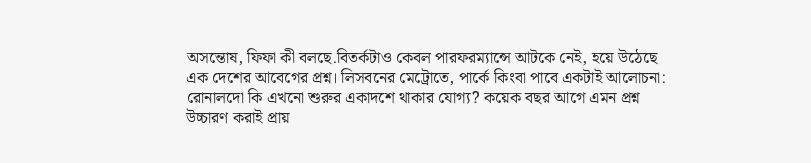অসন্তোষ, ফিফা কী বলছে.বিতর্কটাও কেবল পারফরম্যান্সে আটকে নেই, হয়ে উঠেছে এক দেশের আবেগের প্রশ্ন। লিসবনের মেট্রোতে, পার্কে কিংবা পাবে একটাই আলোচনা: রোনালদো কি এখনো শুরুর একাদশে থাকার যোগ্য? কয়েক বছর আগে এমন প্রশ্ন উচ্চারণ করাই প্রায়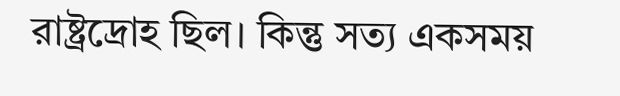রাষ্ট্রদ্রোহ ছিল। কিন্তু সত্য একসময়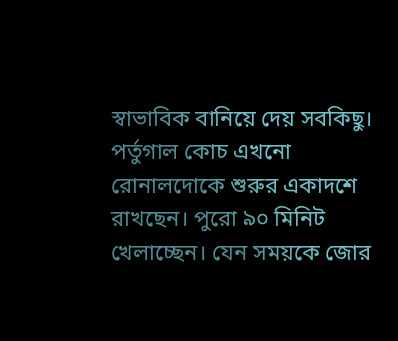স্বাভাবিক বানিয়ে দেয় সবকিছু।
পর্তুগাল কোচ এখনো রোনালদোকে শুরুর একাদশে রাখছেন। পুরো ৯০ মিনিট খেলাচ্ছেন। যেন সময়কে জোর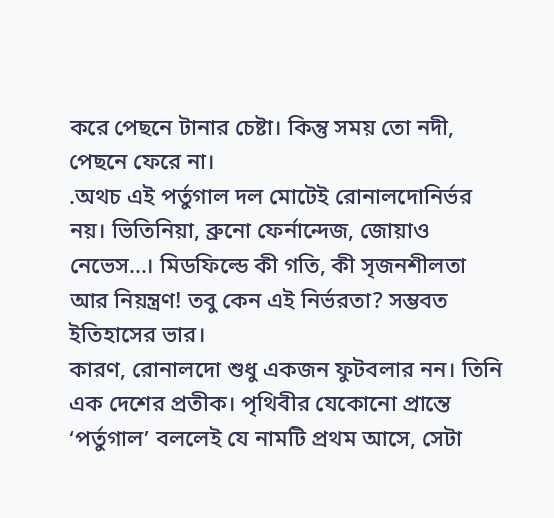করে পেছনে টানার চেষ্টা। কিন্তু সময় তো নদী, পেছনে ফেরে না।
.অথচ এই পর্তুগাল দল মোটেই রোনালদোনির্ভর নয়। ভিতিনিয়া, ব্রুনো ফের্নান্দেজ, জোয়াও নেভেস...। মিডফিল্ডে কী গতি, কী সৃজনশীলতা আর নিয়ন্ত্রণ! তবু কেন এই নির্ভরতা? সম্ভবত ইতিহাসের ভার।
কারণ, রোনালদো শুধু একজন ফুটবলার নন। তিনি এক দেশের প্রতীক। পৃথিবীর যেকোনো প্রান্তে ‘পর্তুগাল’ বললেই যে নামটি প্রথম আসে, সেটা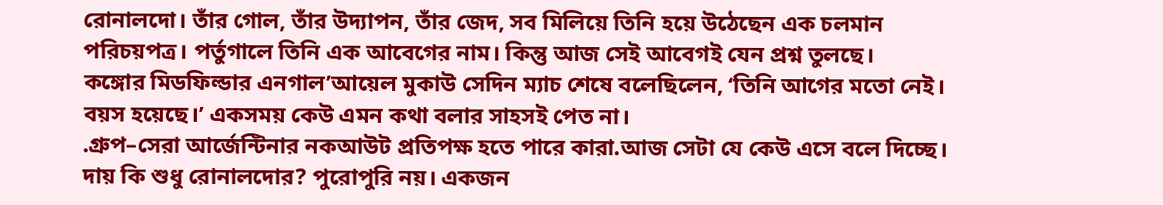রোনালদো। তাঁর গোল, তাঁর উদ্যাপন, তাঁর জেদ, সব মিলিয়ে তিনি হয়ে উঠেছেন এক চলমান পরিচয়পত্র। পর্তুগালে তিনি এক আবেগের নাম। কিন্তু আজ সেই আবেগই যেন প্রশ্ন তুলছে।
কঙ্গোর মিডফিল্ডার এনগাল’আয়েল মুকাউ সেদিন ম্যাচ শেষে বলেছিলেন, ‘তিনি আগের মতো নেই। বয়স হয়েছে।’ একসময় কেউ এমন কথা বলার সাহসই পেত না।
.গ্রুপ–সেরা আর্জেন্টিনার নকআউট প্রতিপক্ষ হতে পারে কারা.আজ সেটা যে কেউ এসে বলে দিচ্ছে।
দায় কি শুধু রোনালদোর? পুরোপুরি নয়। একজন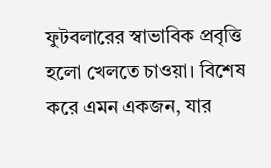ফুটবলারের স্বাভাবিক প্রবৃত্তি হলো খেলতে চাওয়া। বিশেষ করে এমন একজন, যার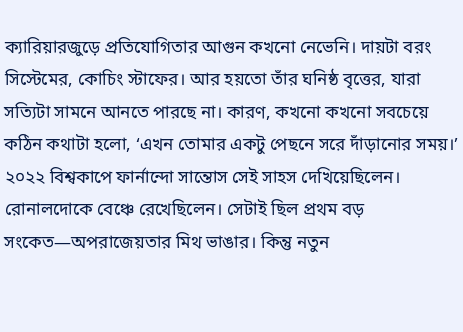ক্যারিয়ারজুড়ে প্রতিযোগিতার আগুন কখনো নেভেনি। দায়টা বরং সিস্টেমের, কোচিং স্টাফের। আর হয়তো তাঁর ঘনিষ্ঠ বৃত্তের, যারা সত্যিটা সামনে আনতে পারছে না। কারণ, কখনো কখনো সবচেয়ে কঠিন কথাটা হলো, ‘এখন তোমার একটু পেছনে সরে দাঁড়ানোর সময়।’
২০২২ বিশ্বকাপে ফার্নান্দো সান্তোস সেই সাহস দেখিয়েছিলেন। রোনালদোকে বেঞ্চে রেখেছিলেন। সেটাই ছিল প্রথম বড় সংকেত—অপরাজেয়তার মিথ ভাঙার। কিন্তু নতুন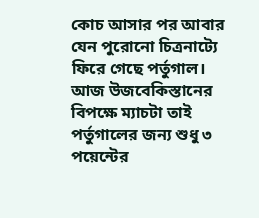কোচ আসার পর আবার যেন পুরোনো চিত্রনাট্যে ফিরে গেছে পর্তুগাল।
আজ উজবেকিস্তানের বিপক্ষে ম্যাচটা তাই পর্তুগালের জন্য শুধু ৩ পয়েন্টের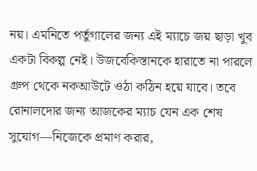নয়। এমনিতে পর্তুগালের জন্য এই ম্যাচে জয় ছাড়া খুব একটা বিকল্প নেই। উজবেকিস্তানকে হারাতে না পারলে গ্রুপ থেকে নকআউটে ওঠা কঠিন হয়ে যাবে। তবে রোনালদোর জন্য আজকের ম্যাচ যেন এক শেষ সুযোগ—নিজেকে প্রমাণ করার,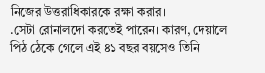নিজের উত্তরাধিকারকে রক্ষা করার।
.সেটা রোনালদো করতেই পারেন। কারণ, দেয়ালে পিঠ ঠেকে গেলে এই ৪১ বছর বয়সেও তিনি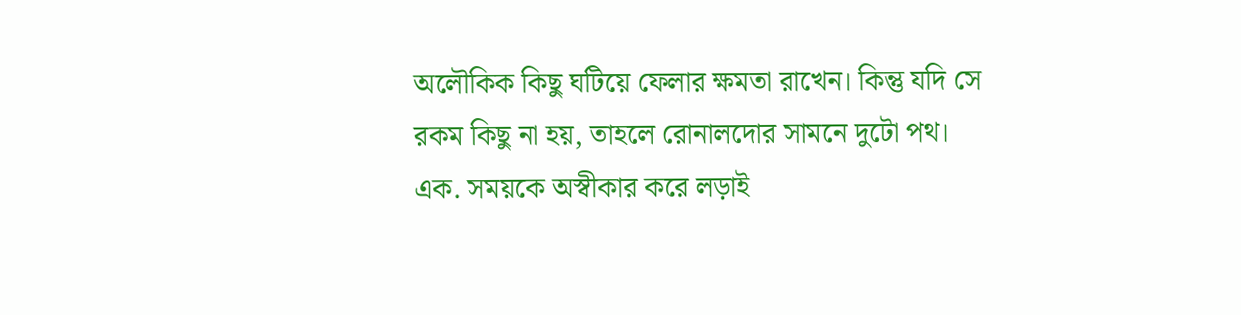অলৌকিক কিছু ঘটিয়ে ফেলার ক্ষমতা রাখেন। কিন্তু যদি সে রকম কিছু না হয়, তাহলে রোনালদোর সামনে দুটো পথ। এক. সময়কে অস্বীকার করে লড়াই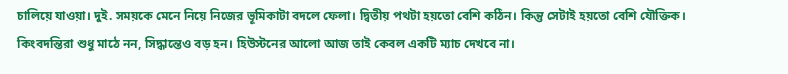চালিয়ে যাওয়া। দুই. সময়কে মেনে নিয়ে নিজের ভূমিকাটা বদলে ফেলা। দ্বিতীয় পথটা হয়তো বেশি কঠিন। কিন্তু সেটাই হয়তো বেশি যৌক্তিক।
কিংবদন্তিরা শুধু মাঠে নন, সিদ্ধান্তেও বড় হন। হিউস্টনের আলো আজ তাই কেবল একটি ম্যাচ দেখবে না।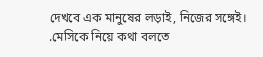দেখবে এক মানুষের লড়াই, নিজের সঙ্গেই।
.মেসিকে নিয়ে কথা বলতে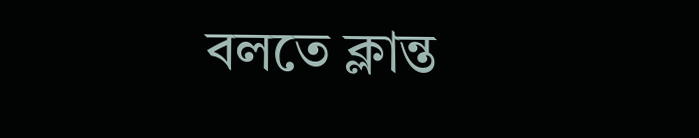বলতে ক্লান্ত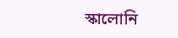স্কালোনি